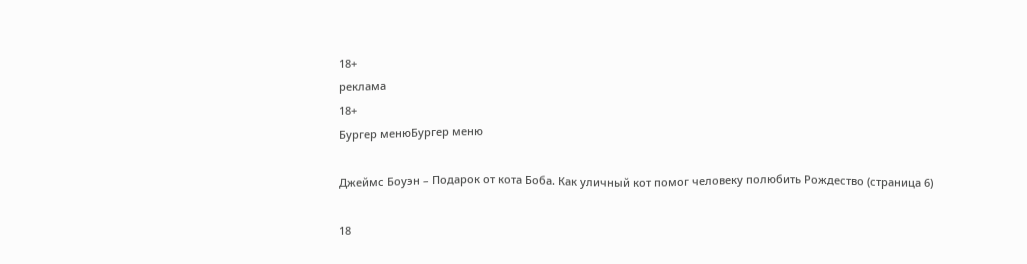18+
реклама
18+
Бургер менюБургер меню

Джеймс Боуэн – Подарок от кота Боба. Как уличный кот помог человеку полюбить Рождество (страница 6)

18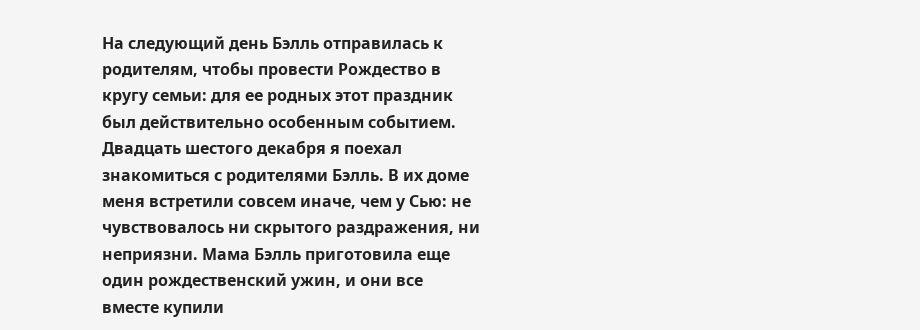На следующий день Бэлль отправилась к родителям, чтобы провести Рождество в кругу семьи: для ее родных этот праздник был действительно особенным событием. Двадцать шестого декабря я поехал знакомиться с родителями Бэлль. В их доме меня встретили совсем иначе, чем у Сью: не чувствовалось ни скрытого раздражения, ни неприязни. Мама Бэлль приготовила еще один рождественский ужин, и они все вместе купили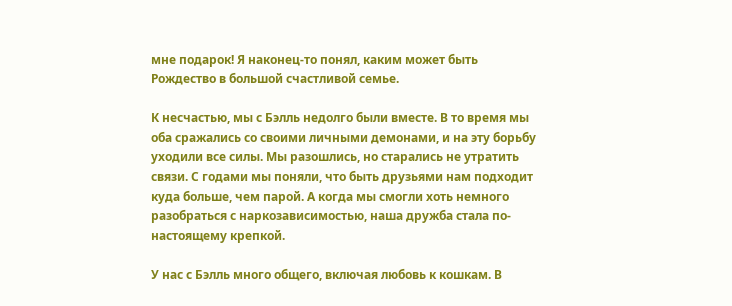мне подарок! Я наконец-то понял, каким может быть Рождество в большой счастливой семье.

К несчастью, мы с Бэлль недолго были вместе. В то время мы оба сражались со своими личными демонами, и на эту борьбу уходили все силы. Мы разошлись, но старались не утратить связи. С годами мы поняли, что быть друзьями нам подходит куда больше, чем парой. А когда мы смогли хоть немного разобраться с наркозависимостью, наша дружба стала по-настоящему крепкой.

У нас с Бэлль много общего, включая любовь к кошкам. В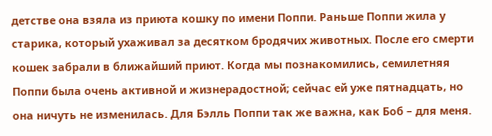детстве она взяла из приюта кошку по имени Поппи. Раньше Поппи жила у старика, который ухаживал за десятком бродячих животных. После его смерти кошек забрали в ближайший приют. Когда мы познакомились, семилетняя Поппи была очень активной и жизнерадостной; сейчас ей уже пятнадцать, но она ничуть не изменилась. Для Бэлль Поппи так же важна, как Боб – для меня.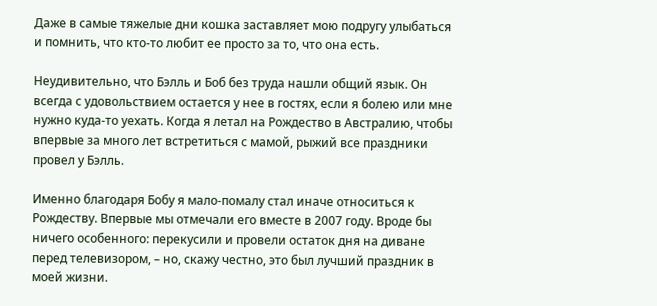Даже в самые тяжелые дни кошка заставляет мою подругу улыбаться и помнить, что кто-то любит ее просто за то, что она есть.

Неудивительно, что Бэлль и Боб без труда нашли общий язык. Он всегда с удовольствием остается у нее в гостях, если я болею или мне нужно куда-то уехать. Когда я летал на Рождество в Австралию, чтобы впервые за много лет встретиться с мамой, рыжий все праздники провел у Бэлль.

Именно благодаря Бобу я мало-помалу стал иначе относиться к Рождеству. Впервые мы отмечали его вместе в 2007 году. Вроде бы ничего особенного: перекусили и провели остаток дня на диване перед телевизором, – но, скажу честно, это был лучший праздник в моей жизни.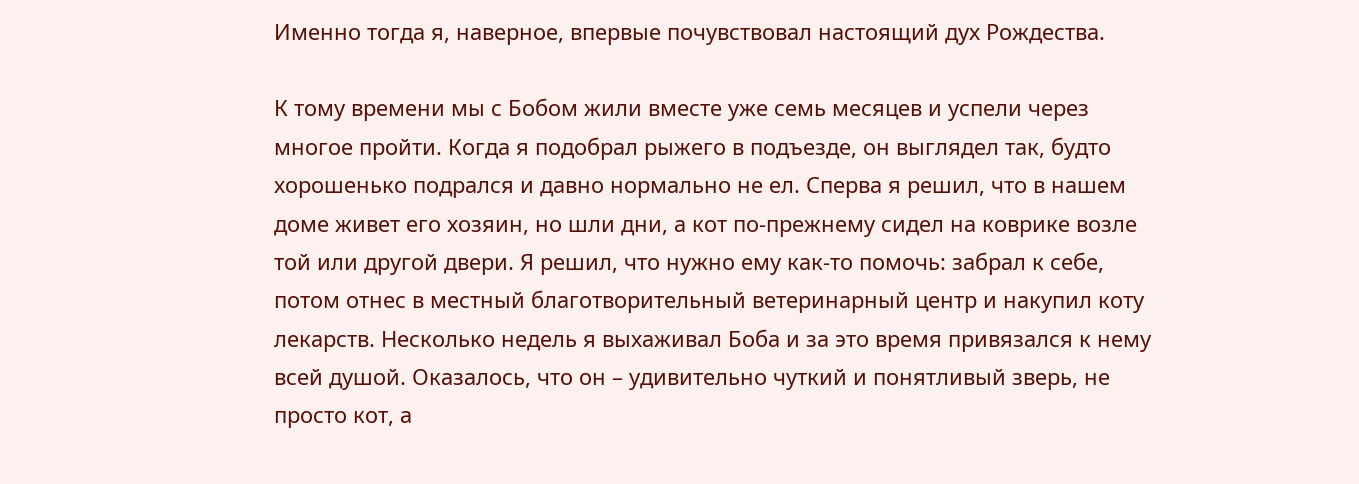Именно тогда я, наверное, впервые почувствовал настоящий дух Рождества.

К тому времени мы с Бобом жили вместе уже семь месяцев и успели через многое пройти. Когда я подобрал рыжего в подъезде, он выглядел так, будто хорошенько подрался и давно нормально не ел. Сперва я решил, что в нашем доме живет его хозяин, но шли дни, а кот по-прежнему сидел на коврике возле той или другой двери. Я решил, что нужно ему как-то помочь: забрал к себе, потом отнес в местный благотворительный ветеринарный центр и накупил коту лекарств. Несколько недель я выхаживал Боба и за это время привязался к нему всей душой. Оказалось, что он – удивительно чуткий и понятливый зверь, не просто кот, а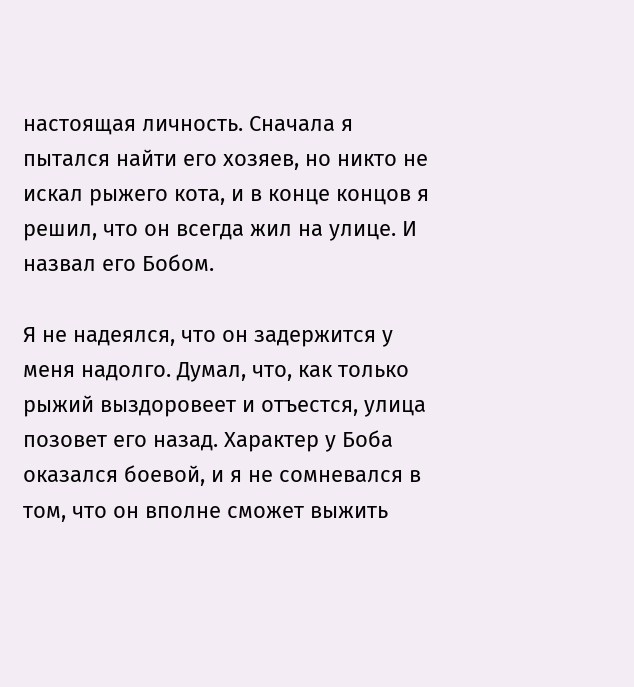настоящая личность. Сначала я пытался найти его хозяев, но никто не искал рыжего кота, и в конце концов я решил, что он всегда жил на улице. И назвал его Бобом.

Я не надеялся, что он задержится у меня надолго. Думал, что, как только рыжий выздоровеет и отъестся, улица позовет его назад. Характер у Боба оказался боевой, и я не сомневался в том, что он вполне сможет выжить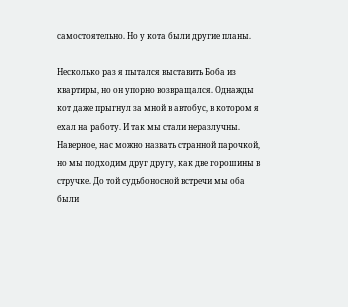самостоятельно. Но у кота были другие планы.

Несколько раз я пытался выставить Боба из квартиры, но он упорно возвращался. Однажды кот даже прыгнул за мной в автобус, в котором я ехал на работу. И так мы стали неразлучны. Наверное, нас можно назвать странной парочкой, но мы подходим друг другу, как две горошины в стручке. До той судьбоносной встречи мы оба были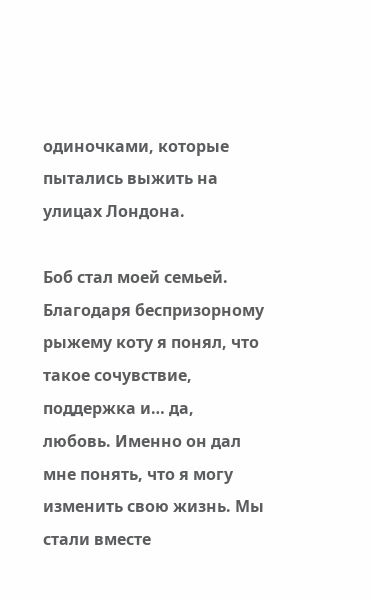одиночками, которые пытались выжить на улицах Лондона.

Боб стал моей семьей. Благодаря беспризорному рыжему коту я понял, что такое сочувствие, поддержка и… да, любовь. Именно он дал мне понять, что я могу изменить свою жизнь. Мы стали вместе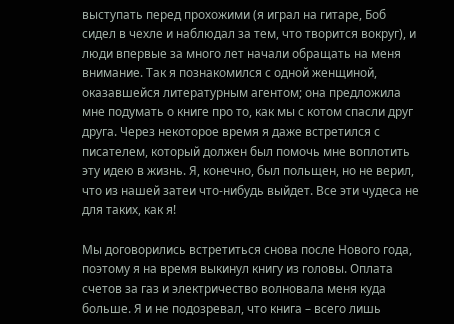выступать перед прохожими (я играл на гитаре, Боб сидел в чехле и наблюдал за тем, что творится вокруг), и люди впервые за много лет начали обращать на меня внимание. Так я познакомился с одной женщиной, оказавшейся литературным агентом; она предложила мне подумать о книге про то, как мы с котом спасли друг друга. Через некоторое время я даже встретился с писателем, который должен был помочь мне воплотить эту идею в жизнь. Я, конечно, был польщен, но не верил, что из нашей затеи что-нибудь выйдет. Все эти чудеса не для таких, как я!

Мы договорились встретиться снова после Нового года, поэтому я на время выкинул книгу из головы. Оплата счетов за газ и электричество волновала меня куда больше. Я и не подозревал, что книга – всего лишь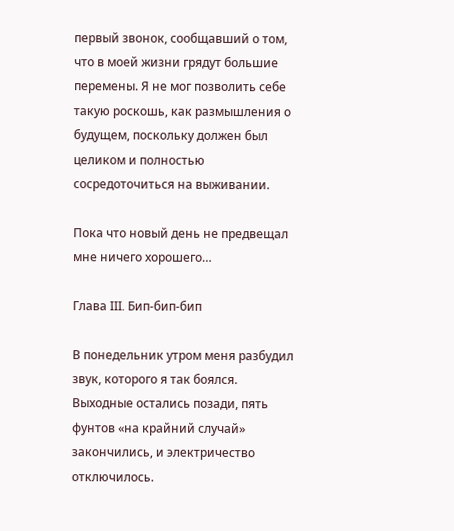первый звонок, сообщавший о том, что в моей жизни грядут большие перемены. Я не мог позволить себе такую роскошь, как размышления о будущем, поскольку должен был целиком и полностью сосредоточиться на выживании.

Пока что новый день не предвещал мне ничего хорошего…

Глава III. Бип-бип-бип

В понедельник утром меня разбудил звук, которого я так боялся. Выходные остались позади, пять фунтов «на крайний случай» закончились, и электричество отключилось.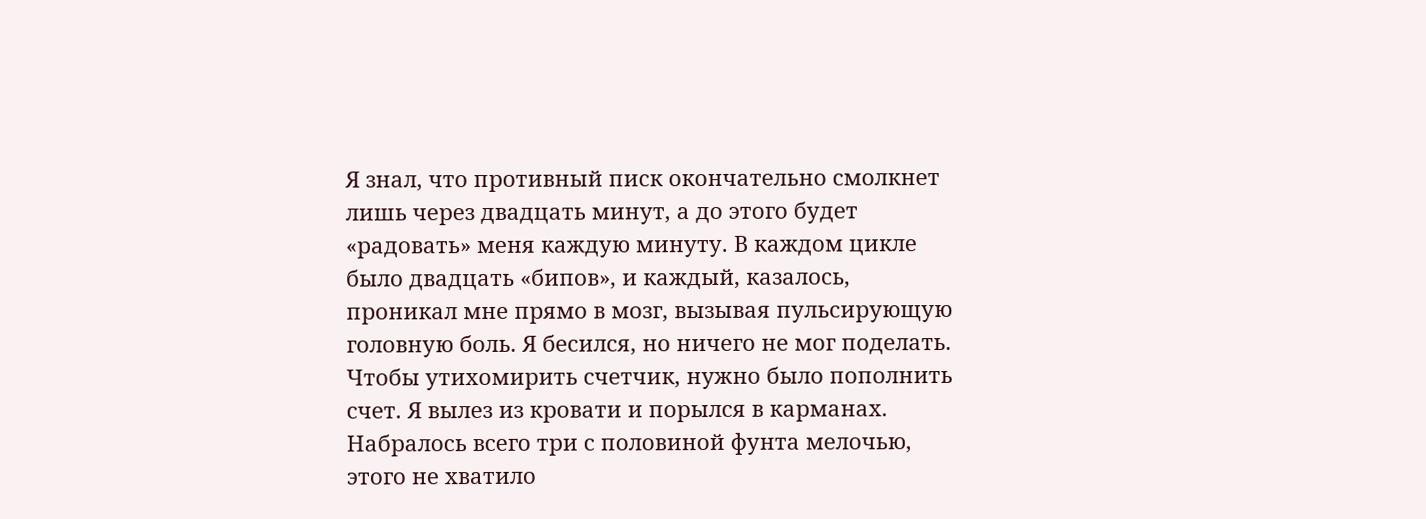Я знал, что противный писк окончательно смолкнет лишь через двадцать минут, а до этого будет «радовать» меня каждую минуту. В каждом цикле было двадцать «бипов», и каждый, казалось, проникал мне прямо в мозг, вызывая пульсирующую головную боль. Я бесился, но ничего не мог поделать. Чтобы утихомирить счетчик, нужно было пополнить счет. Я вылез из кровати и порылся в карманах. Набралось всего три с половиной фунта мелочью, этого не хватило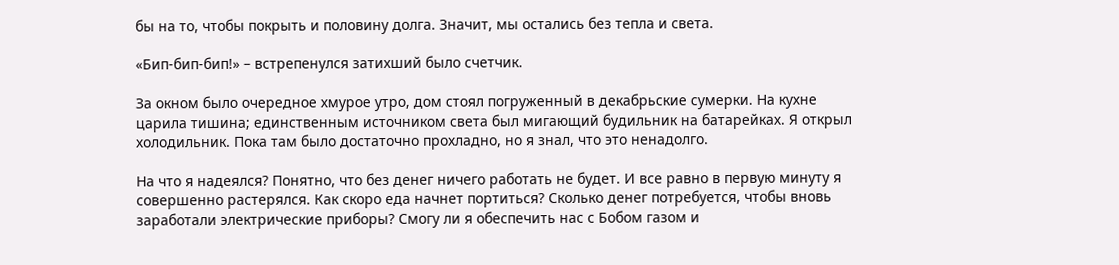бы на то, чтобы покрыть и половину долга. Значит, мы остались без тепла и света.

«Бип-бип-бип!» – встрепенулся затихший было счетчик.

За окном было очередное хмурое утро, дом стоял погруженный в декабрьские сумерки. На кухне царила тишина; единственным источником света был мигающий будильник на батарейках. Я открыл холодильник. Пока там было достаточно прохладно, но я знал, что это ненадолго.

На что я надеялся? Понятно, что без денег ничего работать не будет. И все равно в первую минуту я совершенно растерялся. Как скоро еда начнет портиться? Сколько денег потребуется, чтобы вновь заработали электрические приборы? Смогу ли я обеспечить нас с Бобом газом и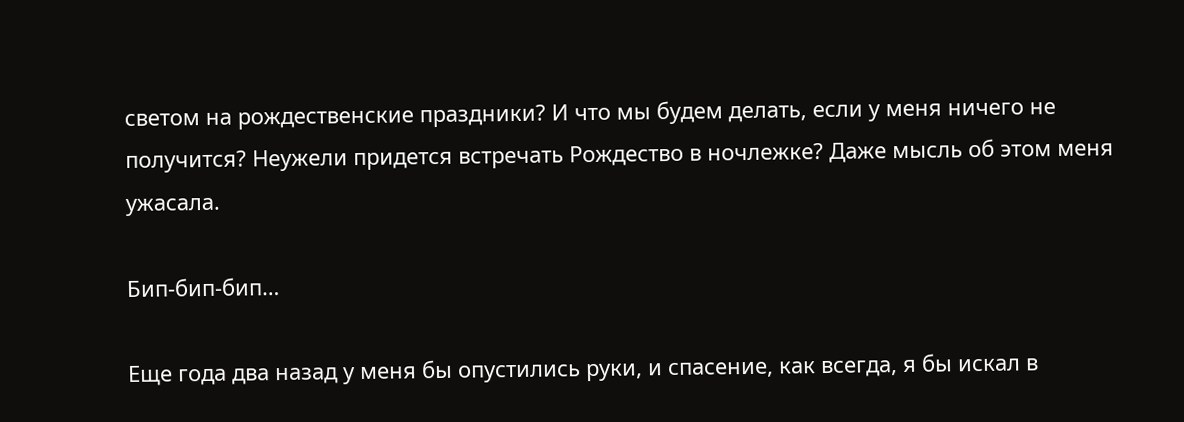светом на рождественские праздники? И что мы будем делать, если у меня ничего не получится? Неужели придется встречать Рождество в ночлежке? Даже мысль об этом меня ужасала.

Бип-бип-бип…

Еще года два назад у меня бы опустились руки, и спасение, как всегда, я бы искал в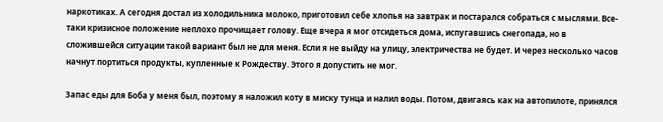наркотиках. А сегодня достал из холодильника молоко, приготовил себе хлопья на завтрак и постарался собраться с мыслями. Все-таки кризисное положение неплохо прочищает голову. Еще вчера я мог отсидеться дома, испугавшись снегопада, но в сложившейся ситуации такой вариант был не для меня. Если я не выйду на улицу, электричества не будет. И через несколько часов начнут портиться продукты, купленные к Рождеству. Этого я допустить не мог.

Запас еды для Боба у меня был, поэтому я наложил коту в миску тунца и налил воды. Потом, двигаясь как на автопилоте, принялся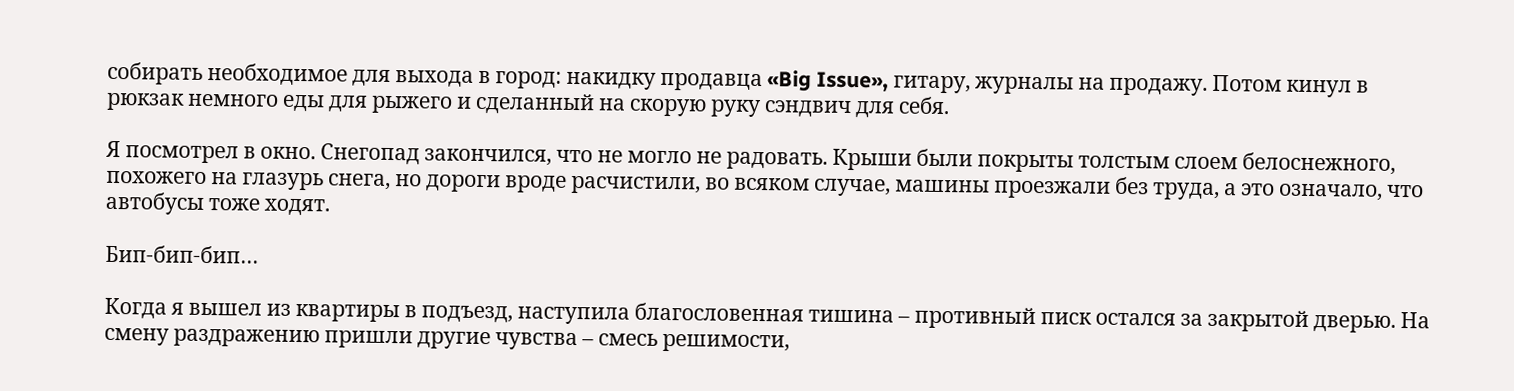собирать необходимое для выхода в город: накидку продавца «Big Issue», гитару, журналы на продажу. Потом кинул в рюкзак немного еды для рыжего и сделанный на скорую руку сэндвич для себя.

Я посмотрел в окно. Снегопад закончился, что не могло не радовать. Крыши были покрыты толстым слоем белоснежного, похожего на глазурь снега, но дороги вроде расчистили, во всяком случае, машины проезжали без труда, а это означало, что автобусы тоже ходят.

Бип-бип-бип…

Когда я вышел из квартиры в подъезд, наступила благословенная тишина – противный писк остался за закрытой дверью. На смену раздражению пришли другие чувства – смесь решимости,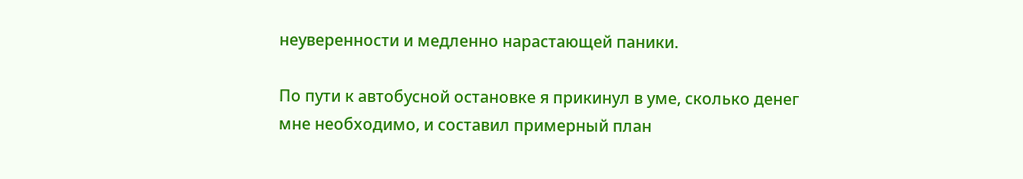неуверенности и медленно нарастающей паники.

По пути к автобусной остановке я прикинул в уме, сколько денег мне необходимо, и составил примерный план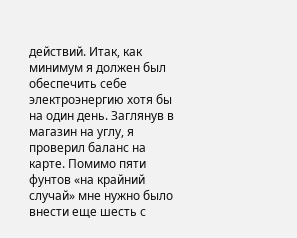действий. Итак, как минимум я должен был обеспечить себе электроэнергию хотя бы на один день. Заглянув в магазин на углу, я проверил баланс на карте. Помимо пяти фунтов «на крайний случай» мне нужно было внести еще шесть с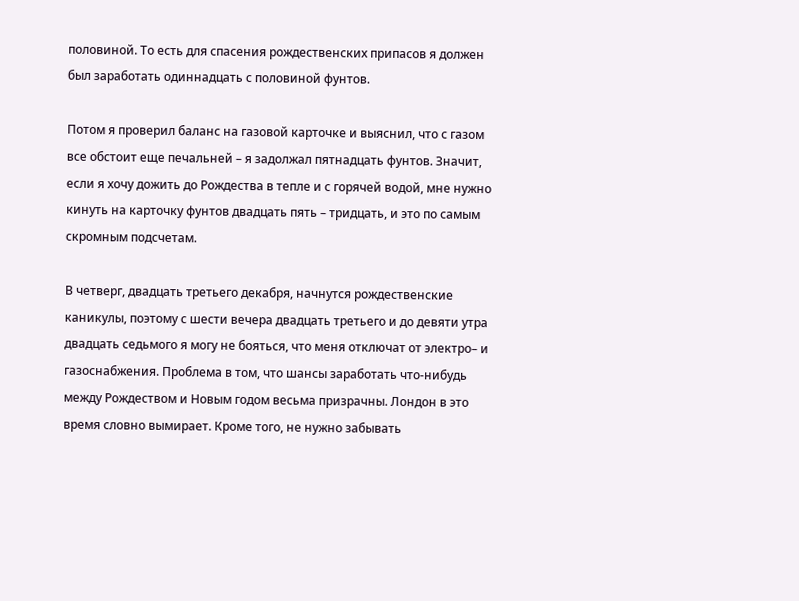половиной. То есть для спасения рождественских припасов я должен был заработать одиннадцать с половиной фунтов.

Потом я проверил баланс на газовой карточке и выяснил, что с газом все обстоит еще печальней – я задолжал пятнадцать фунтов. Значит, если я хочу дожить до Рождества в тепле и с горячей водой, мне нужно кинуть на карточку фунтов двадцать пять – тридцать, и это по самым скромным подсчетам.

В четверг, двадцать третьего декабря, начнутся рождественские каникулы, поэтому с шести вечера двадцать третьего и до девяти утра двадцать седьмого я могу не бояться, что меня отключат от электро– и газоснабжения. Проблема в том, что шансы заработать что-нибудь между Рождеством и Новым годом весьма призрачны. Лондон в это время словно вымирает. Кроме того, не нужно забывать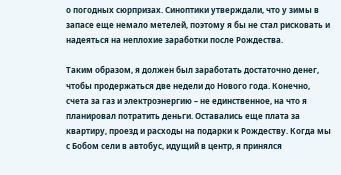о погодных сюрпризах. Синоптики утверждали, что у зимы в запасе еще немало метелей, поэтому я бы не стал рисковать и надеяться на неплохие заработки после Рождества.

Таким образом, я должен был заработать достаточно денег, чтобы продержаться две недели до Нового года. Конечно, счета за газ и электроэнергию – не единственное, на что я планировал потратить деньги. Оставались еще плата за квартиру, проезд и расходы на подарки к Рождеству. Когда мы с Бобом сели в автобус, идущий в центр, я принялся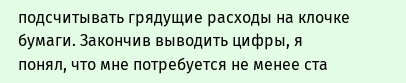подсчитывать грядущие расходы на клочке бумаги. Закончив выводить цифры, я понял, что мне потребуется не менее ста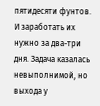пятидесяти фунтов. И заработать их нужно за два-три дня. Задача казалась невыполнимой, но выхода у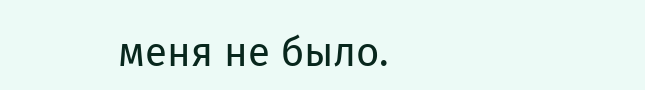меня не было.